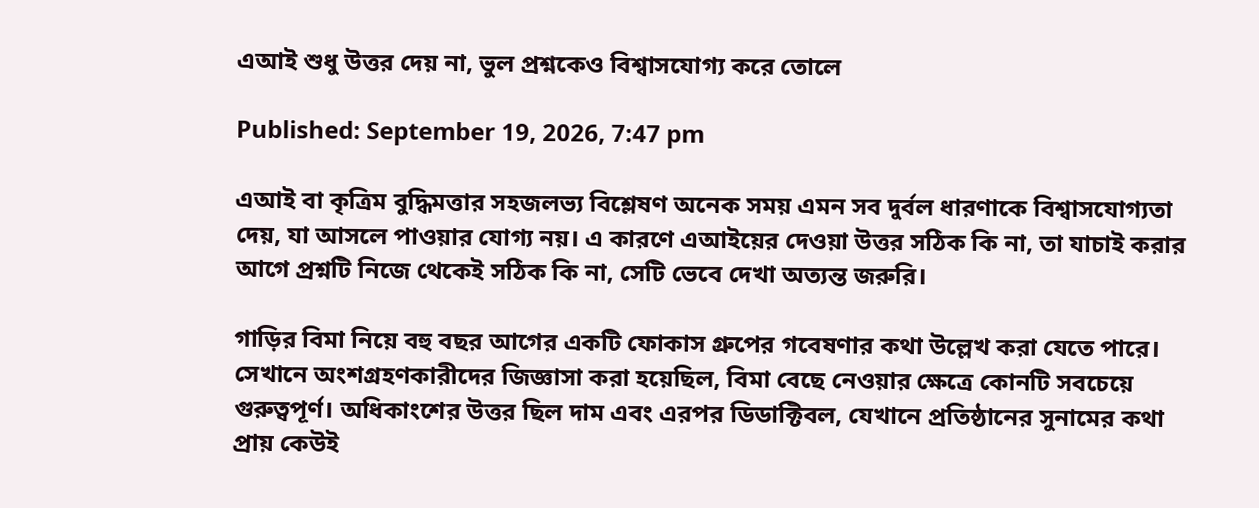এআই শুধু উত্তর দেয় না, ভুল প্রশ্নকেও বিশ্বাসযোগ্য করে তোলে

Published: September 19, 2026, 7:47 pm

এআই বা কৃত্রিম বুদ্ধিমত্তার সহজলভ্য বিশ্লেষণ অনেক সময় এমন সব দুর্বল ধারণাকে বিশ্বাসযোগ্যতা দেয়, যা আসলে পাওয়ার যোগ্য নয়। এ কারণে এআইয়ের দেওয়া উত্তর সঠিক কি না, তা যাচাই করার আগে প্রশ্নটি নিজে থেকেই সঠিক কি না, সেটি ভেবে দেখা অত্যন্ত জরুরি।

গাড়ির বিমা নিয়ে বহু বছর আগের একটি ফোকাস গ্রুপের গবেষণার কথা উল্লেখ করা যেতে পারে। সেখানে অংশগ্রহণকারীদের জিজ্ঞাসা করা হয়েছিল, বিমা বেছে নেওয়ার ক্ষেত্রে কোনটি সবচেয়ে গুরুত্বপূর্ণ। অধিকাংশের উত্তর ছিল দাম এবং এরপর ডিডাক্টিবল, যেখানে প্রতিষ্ঠানের সুনামের কথা প্রায় কেউই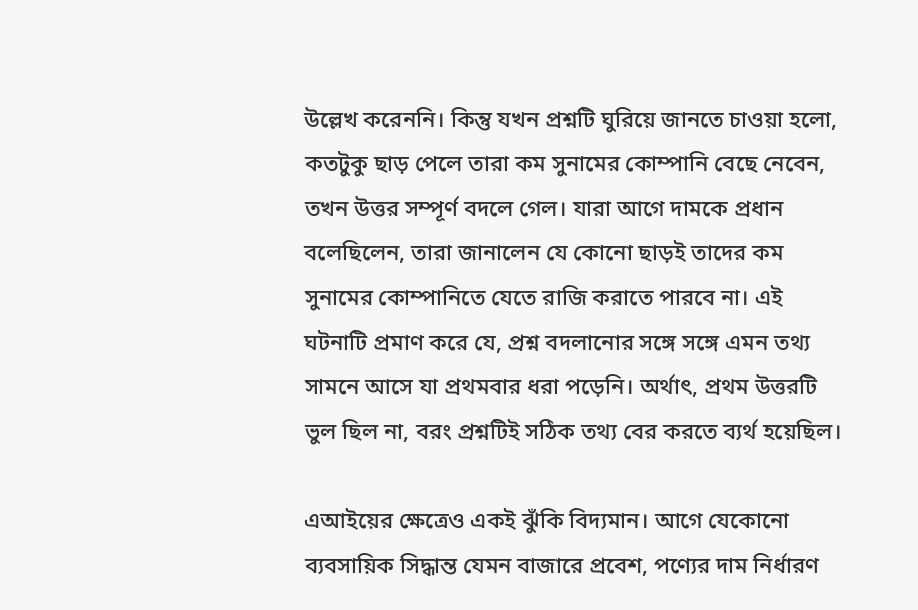উল্লেখ করেননি। কিন্তু যখন প্রশ্নটি ঘুরিয়ে জানতে চাওয়া হলো, কতটুকু ছাড় পেলে তারা কম সুনামের কোম্পানি বেছে নেবেন, তখন উত্তর সম্পূর্ণ বদলে গেল। যারা আগে দামকে প্রধান বলেছিলেন, তারা জানালেন যে কোনো ছাড়ই তাদের কম সুনামের কোম্পানিতে যেতে রাজি করাতে পারবে না। এই ঘটনাটি প্রমাণ করে যে, প্রশ্ন বদলানোর সঙ্গে সঙ্গে এমন তথ্য সামনে আসে যা প্রথমবার ধরা পড়েনি। অর্থাৎ, প্রথম উত্তরটি ভুল ছিল না, বরং প্রশ্নটিই সঠিক তথ্য বের করতে ব্যর্থ হয়েছিল।

এআইয়ের ক্ষেত্রেও একই ঝুঁকি বিদ্যমান। আগে যেকোনো ব্যবসায়িক সিদ্ধান্ত যেমন বাজারে প্রবেশ, পণ্যের দাম নির্ধারণ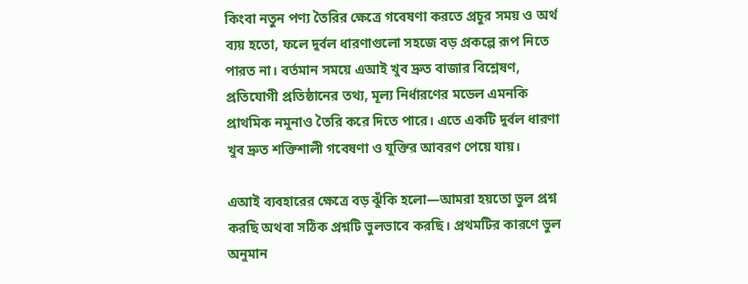কিংবা নতুন পণ্য তৈরির ক্ষেত্রে গবেষণা করতে প্রচুর সময় ও অর্থ ব্যয় হতো, ফলে দুর্বল ধারণাগুলো সহজে বড় প্রকল্পে রূপ নিতে পারত না। বর্তমান সময়ে এআই খুব দ্রুত বাজার বিশ্লেষণ, প্রতিযোগী প্রতিষ্ঠানের তথ্য, মূল্য নির্ধারণের মডেল এমনকি প্রাথমিক নমুনাও তৈরি করে দিতে পারে। এতে একটি দুর্বল ধারণা খুব দ্রুত শক্তিশালী গবেষণা ও যুক্তির আবরণ পেয়ে যায়।

এআই ব্যবহারের ক্ষেত্রে বড় ঝুঁকি হলো—আমরা হয়তো ভুল প্রশ্ন করছি অথবা সঠিক প্রশ্নটি ভুলভাবে করছি। প্রথমটির কারণে ভুল অনুমান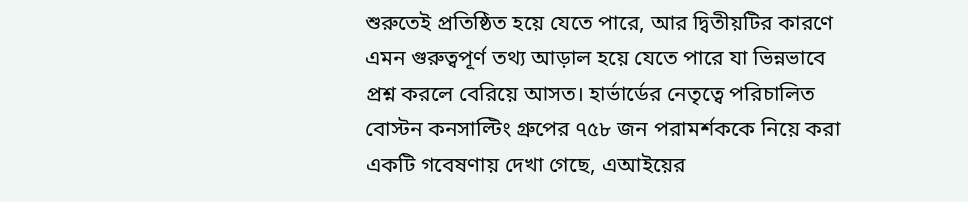শুরুতেই প্রতিষ্ঠিত হয়ে যেতে পারে, আর দ্বিতীয়টির কারণে এমন গুরুত্বপূর্ণ তথ্য আড়াল হয়ে যেতে পারে যা ভিন্নভাবে প্রশ্ন করলে বেরিয়ে আসত। হার্ভার্ডের নেতৃত্বে পরিচালিত বোস্টন কনসাল্টিং গ্রুপের ৭৫৮ জন পরামর্শককে নিয়ে করা একটি গবেষণায় দেখা গেছে, এআইয়ের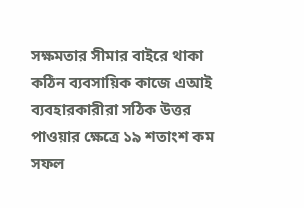সক্ষমতার সীমার বাইরে থাকা কঠিন ব্যবসায়িক কাজে এআই ব্যবহারকারীরা সঠিক উত্তর পাওয়ার ক্ষেত্রে ১৯ শতাংশ কম সফল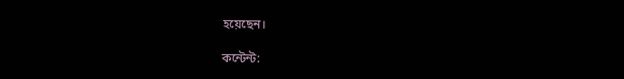হয়েছেন।

কন্টেন্ট: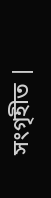সংগৃহীত |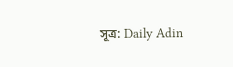সূত্র: Daily Adin